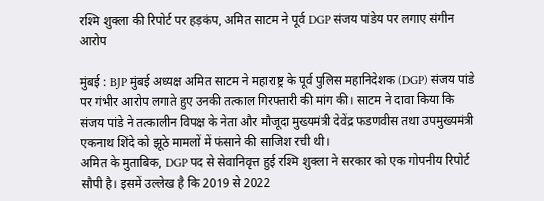रश्मि शुक्ला की रिपोर्ट पर हड़कंप, अमित साटम ने पूर्व DGP संजय पांडेय पर लगाए संगीन आरोप

मुंबई : BJP मुंबई अध्यक्ष अमित साटम ने महाराष्ट्र के पूर्व पुलिस महानिदेशक (DGP) संजय पांडे पर गंभीर आरोप लगाते हुए उनकी तत्काल गिरफ्तारी की मांग की। साटम ने दावा किया कि संजय पांडे ने तत्कालीन विपक्ष के नेता और मौजूदा मुख्यमंत्री देवेंद्र फडणवीस तथा उपमुख्यमंत्री एकनाथ शिंदे को झूठे मामलों में फंसाने की साजिश रची थी।
अमित के मुताबिक, DGP पद से सेवानिवृत्त हुई रश्मि शुक्ला ने सरकार को एक गोपनीय रिपोर्ट सौपी है। इसमें उल्लेख है कि 2019 से 2022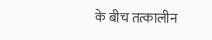के बीच तत्कालीन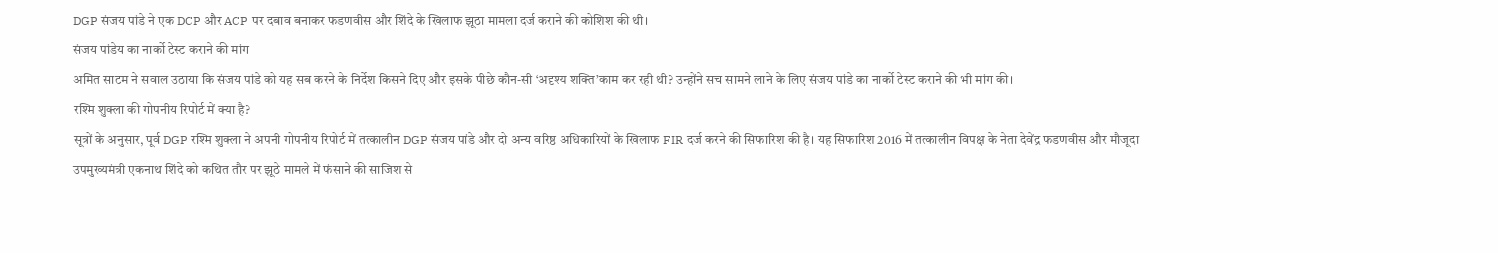DGP संजय पांडे ने एक DCP और ACP पर दबाव बनाकर फडणवीस और शिंदे के खिलाफ झूठा मामला दर्ज कराने की कोशिश की थी।
संजय पांडेय का नार्को टेस्ट कराने की मांग
अमित साटम ने सवाल उठाया कि संजय पांडे को यह सब करने के निर्देश किसने दिए और इसके पीछे कौन-सी ‘अदृश्य शक्ति’काम कर रही थी? उन्होंने सच सामने लाने के लिए संजय पांडे का नार्को टेस्ट कराने की भी मांग की।
रश्मि शुक्ला की गोपनीय रिपोर्ट में क्या है?
सूत्रों के अनुसार, पूर्व DGP रश्मि शुक्ला ने अपनी गोपनीय रिपोर्ट में तत्कालीन DGP संजय पांडे और दो अन्य वरिष्ठ अधिकारियों के खिलाफ FIR दर्ज करने की सिफारिश की है। यह सिफारिश 2016 में तत्कालीन विपक्ष के नेता देवेंद्र फडणवीस और मौजूदा उपमुख्यमंत्री एकनाथ शिंदे को कथित तौर पर झूठे मामले में फंसाने की साजिश से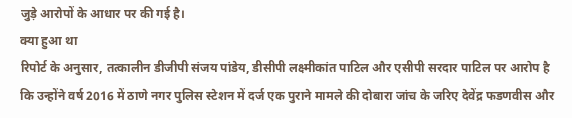जुड़े आरोपों के आधार पर की गई है।
क्या हुआ था
रिपोर्ट के अनुसार, तत्कालीन डीजीपी संजय पांडेय, डीसीपी लक्ष्मीकांत पाटिल और एसीपी सरदार पाटिल पर आरोप है कि उन्होंने वर्ष 2016 में ठाणे नगर पुलिस स्टेशन में दर्ज एक पुराने मामले की दोबारा जांच के जरिए देवेंद्र फडणवीस और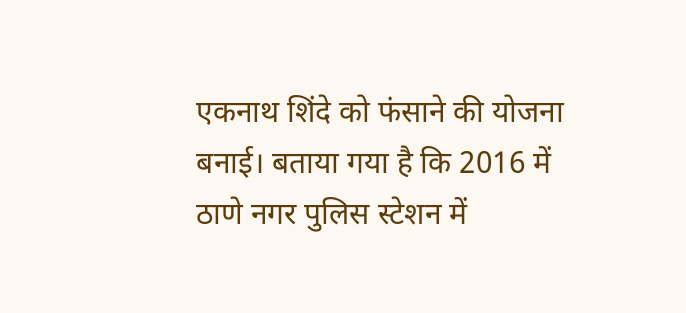एकनाथ शिंदे को फंसाने की योजना बनाई। बताया गया है कि 2016 में ठाणे नगर पुलिस स्टेशन में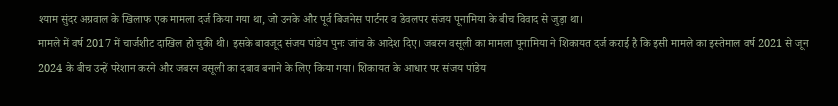श्याम सुंदर अग्रवाल के खिलाफ एक मामला दर्ज किया गया था, जो उनके और पूर्व बिजनेस पार्टनर व डेवलपर संजय पूनामिया के बीच विवाद से जुड़ा था।
मामले में वर्ष 2017 में चार्जशीट दाखिल हो चुकी थी। इसके बावजूद संजय पांडेय पुनः जांच के आदेश दिए। जबरन वसूली का मामला पूनामिया ने शिकायत दर्ज कराई है कि इसी मामले का इस्तेमाल वर्ष 2021 से जून 2024 के बीच उन्हें परेशान करने और जबरन वसूली का दबाव बनाने के लिए किया गया। शिकायत के आधार पर संजय पांडेय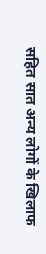सहित सात अन्य लोगों के खिलाफ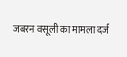जबरन वसूली का मामला दर्ज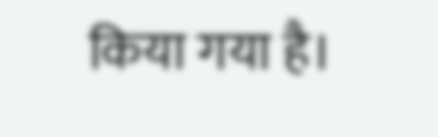किया गया है।